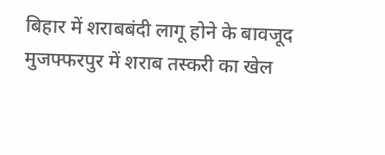बिहार में शराबबंदी लागू होने के बावजूद मुजफ्फरपुर में शराब तस्करी का खेल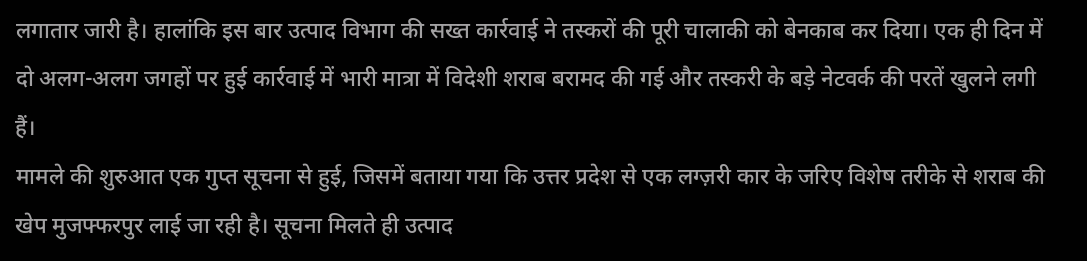लगातार जारी है। हालांकि इस बार उत्पाद विभाग की सख्त कार्रवाई ने तस्करों की पूरी चालाकी को बेनकाब कर दिया। एक ही दिन में दो अलग-अलग जगहों पर हुई कार्रवाई में भारी मात्रा में विदेशी शराब बरामद की गई और तस्करी के बड़े नेटवर्क की परतें खुलने लगी हैं।
मामले की शुरुआत एक गुप्त सूचना से हुई, जिसमें बताया गया कि उत्तर प्रदेश से एक लग्ज़री कार के जरिए विशेष तरीके से शराब की खेप मुजफ्फरपुर लाई जा रही है। सूचना मिलते ही उत्पाद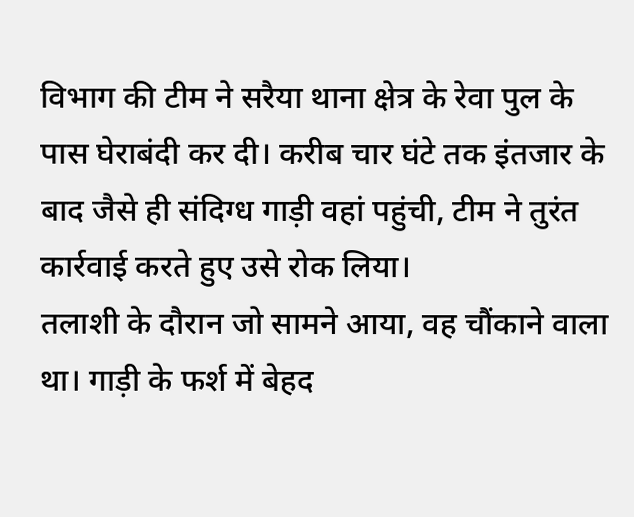विभाग की टीम ने सरैया थाना क्षेत्र के रेवा पुल के पास घेराबंदी कर दी। करीब चार घंटे तक इंतजार के बाद जैसे ही संदिग्ध गाड़ी वहां पहुंची, टीम ने तुरंत कार्रवाई करते हुए उसे रोक लिया।
तलाशी के दौरान जो सामने आया, वह चौंकाने वाला था। गाड़ी के फर्श में बेहद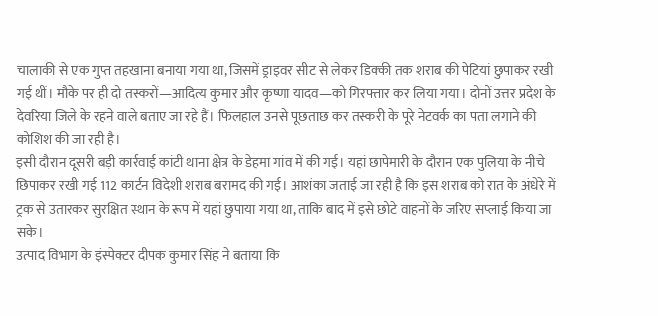चालाकी से एक गुप्त तहखाना बनाया गया था, जिसमें ड्राइवर सीट से लेकर डिक्की तक शराब की पेटियां छुपाकर रखी गई थीं। मौके पर ही दो तस्करों—आदित्य कुमार और कृष्णा यादव—को गिरफ्तार कर लिया गया। दोनों उत्तर प्रदेश के देवरिया जिले के रहने वाले बताए जा रहे हैं। फिलहाल उनसे पूछताछ कर तस्करी के पूरे नेटवर्क का पता लगाने की कोशिश की जा रही है।
इसी दौरान दूसरी बड़ी कार्रवाई कांटी थाना क्षेत्र के डेहमा गांव में की गई। यहां छापेमारी के दौरान एक पुलिया के नीचे छिपाकर रखी गई 112 कार्टन विदेशी शराब बरामद की गई। आशंका जताई जा रही है कि इस शराब को रात के अंधेरे में ट्रक से उतारकर सुरक्षित स्थान के रूप में यहां छुपाया गया था, ताकि बाद में इसे छोटे वाहनों के जरिए सप्लाई किया जा सके।
उत्पाद विभाग के इंस्पेक्टर दीपक कुमार सिंह ने बताया कि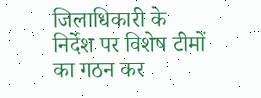जिलाधिकारी के निर्देश पर विशेष टीमों का गठन कर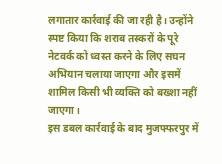लगातार कार्रवाई की जा रही है। उन्होंने स्पष्ट किया कि शराब तस्करों के पूरे नेटवर्क को ध्वस्त करने के लिए सघन अभियान चलाया जाएगा और इसमें शामिल किसी भी व्यक्ति को बख्शा नहीं जाएगा।
इस डबल कार्रवाई के बाद मुजफ्फरपुर में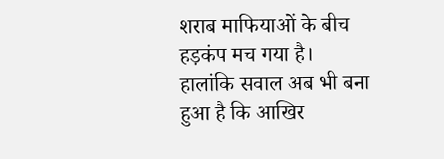शराब माफियाओं के बीच हड़कंप मच गया है। हालांकि सवाल अब भी बना हुआ है कि आखिर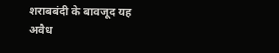शराबबंदी के बावजूद यह अवैध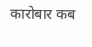कारोबार कब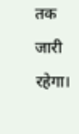तक जारी रहेगा।